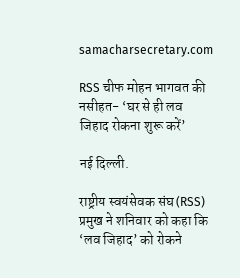samacharsecretary.com

RSS चीफ मोहन भागवत की नसीहत- ‘घर से ही लव जिहाद रोकना शुरू करें’

नई दिल्ली.

राष्ट्रीय स्वयंसेवक संघ (RSS) प्रमुख ने शनिवार को कहा कि ‘लव जिहाद’ को रोकने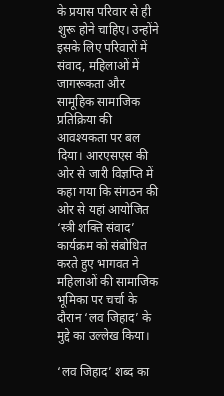के प्रयास परिवार से ही शुरू होने चाहिए। उन्होंने इसके लिए परिवारों में संवाद, महिलाओं में जागरूकता और सामूहिक सामाजिक प्रतिक्रिया की आवश्यकता पर बल दिया। आरएसएस की ओर से जारी विज्ञप्ति में कहा गया कि संगठन की ओर से यहां आयोजित ‘स्त्री शक्ति संवाद’ कार्यक्रम को संबोधित करते हुए भागवत ने महिलाओं की सामाजिक भूमिका पर चर्चा के दौरान ‘लव जिहाद’ के मुद्दे का उल्लेख किया।

‘लव जिहाद’ शब्द का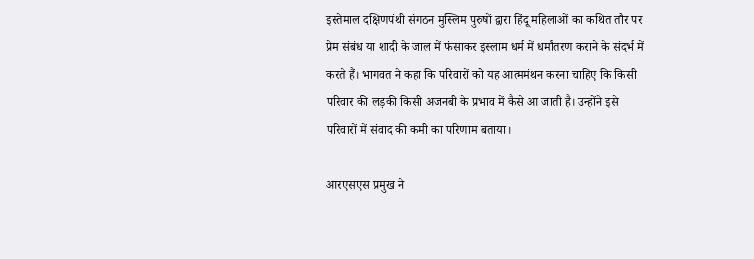इस्तेमाल दक्षिणपंथी संगठन मुस्लिम पुरुषों द्वारा हिंदू महिलाओं का कथित तौर पर प्रेम संबंध या शादी के जाल में फंसाकर इस्लाम धर्म में धर्मांतरण कराने के संदर्भ में करते हैं। भागवत ने कहा कि परिवारों को यह आत्ममंथन करना चाहिए कि किसी परिवार की लड़की किसी अजनबी के प्रभाव में कैसे आ जाती है। उन्होंने इसे परिवारों में संवाद की कमी का परिणाम बताया।

आरएसएस प्रमुख ने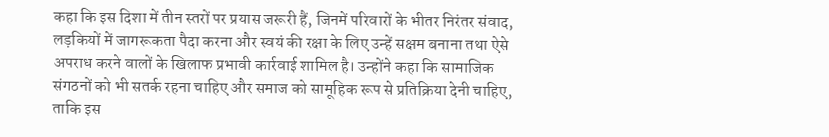कहा कि इस दिशा में तीन स्तरों पर प्रयास जरूरी हैं, जिनमें परिवारों के भीतर निरंतर संवाद, लड़कियों में जागरूकता पैदा करना और स्वयं की रक्षा के लिए उन्हें सक्षम बनाना तथा ऐसे अपराध करने वालों के खिलाफ प्रभावी कार्रवाई शामिल है। उन्होंने कहा कि सामाजिक संगठनों को भी सतर्क रहना चाहिए और समाज को सामूहिक रूप से प्रतिक्रिया देनी चाहिए, ताकि इस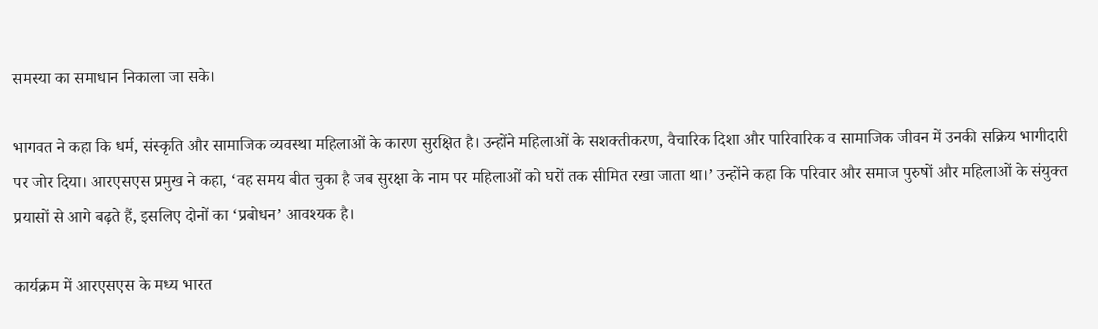समस्या का समाधान निकाला जा सके।

भागवत ने कहा कि धर्म, संस्कृति और सामाजिक व्यवस्था महिलाओं के कारण सुरक्षित है। उन्होंने महिलाओं के सशक्तीकरण, वैचारिक दिशा और पारिवारिक व सामाजिक जीवन में उनकी सक्रिय भागीदारी पर जोर दिया। आरएसएस प्रमुख ने कहा, ‘वह समय बीत चुका है जब सुरक्षा के नाम पर महिलाओं को घरों तक सीमित रखा जाता था।’ उन्होंने कहा कि परिवार और समाज पुरुषों और महिलाओं के संयुक्त प्रयासों से आगे बढ़ते हैं, इसलिए दोनों का ‘प्रबोधन’ आवश्यक है।

कार्यक्रम में आरएसएस के मध्य भारत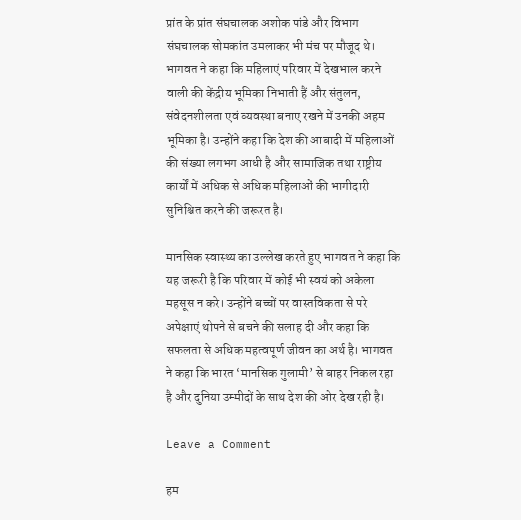प्रांत के प्रांत संघचालक अशोक पांडे और विभाग संघचालक सोमकांत उमलाकर भी मंच पर मौजूद थे। भागवत ने कहा कि महिलाएं परिवार में देखभाल करने वाली की केंद्रीय भूमिका निभाती हैं और संतुलन, संवेदनशीलता एवं व्यवस्था बनाए रखने में उनकी अहम भूमिका है। उन्होंने कहा कि देश की आबादी में महिलाओं की संख्या लगभग आधी है और सामाजिक तथा राष्ट्रीय कार्यों में अधिक से अधिक महिलाओं की भागीदारी सुनिश्चित करने की जरूरत है।

मानसिक स्वास्थ्य का उल्लेख करते हुए भागवत ने कहा कि यह जरूरी है कि परिवार में कोई भी स्वयं को अकेला महसूस न करे। उन्होंने बच्चों पर वास्तविकता से परे अपेक्षाएं थोपने से बचने की सलाह दी और कहा कि सफलता से अधिक महत्वपूर्ण जीवन का अर्थ है। भागवत ने कहा कि भारत ‘मानसिक गुलामी’ से बाहर निकल रहा है और दुनिया उम्मीदों के साथ देश की ओर देख रही है।

Leave a Comment

हम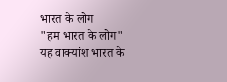भारत के लोग
"हम भारत के लोग" यह वाक्यांश भारत के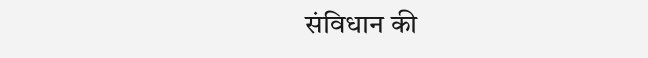संविधान की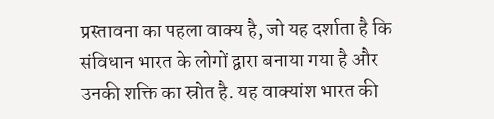प्रस्तावना का पहला वाक्य है, जो यह दर्शाता है कि संविधान भारत के लोगों द्वारा बनाया गया है और उनकी शक्ति का स्रोत है. यह वाक्यांश भारत की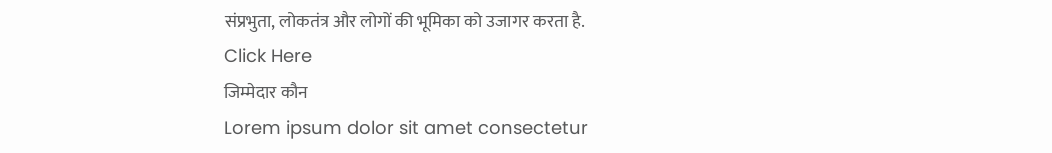संप्रभुता, लोकतंत्र और लोगों की भूमिका को उजागर करता है.
Click Here
जिम्मेदार कौन
Lorem ipsum dolor sit amet consectetur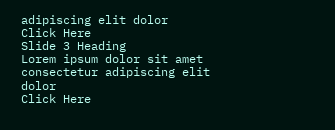adipiscing elit dolor
Click Here
Slide 3 Heading
Lorem ipsum dolor sit amet consectetur adipiscing elit dolor
Click Here